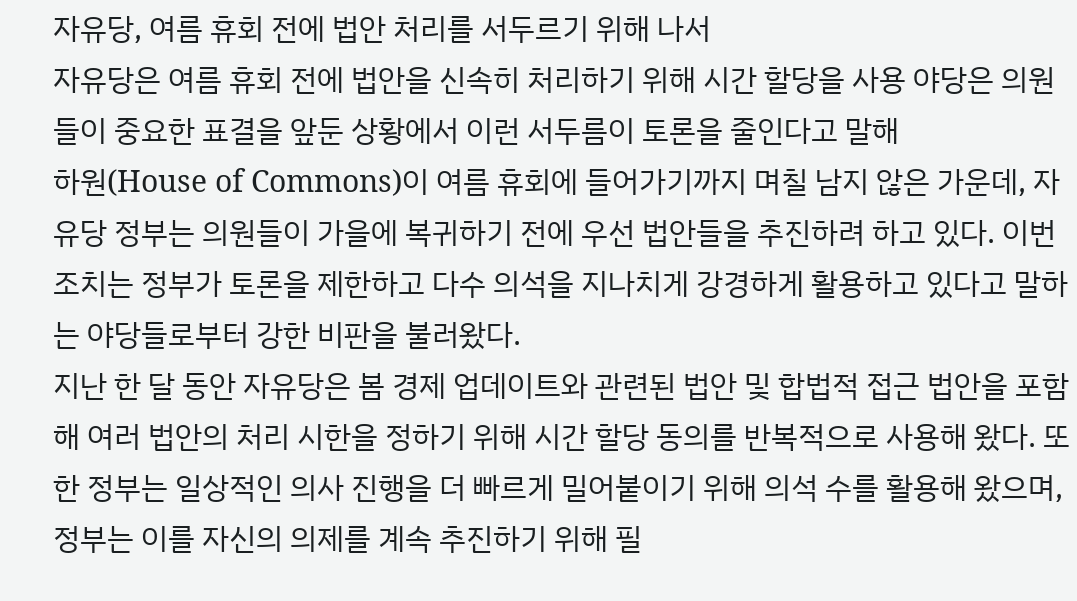자유당, 여름 휴회 전에 법안 처리를 서두르기 위해 나서
자유당은 여름 휴회 전에 법안을 신속히 처리하기 위해 시간 할당을 사용 야당은 의원들이 중요한 표결을 앞둔 상황에서 이런 서두름이 토론을 줄인다고 말해
하원(House of Commons)이 여름 휴회에 들어가기까지 며칠 남지 않은 가운데, 자유당 정부는 의원들이 가을에 복귀하기 전에 우선 법안들을 추진하려 하고 있다. 이번 조치는 정부가 토론을 제한하고 다수 의석을 지나치게 강경하게 활용하고 있다고 말하는 야당들로부터 강한 비판을 불러왔다.
지난 한 달 동안 자유당은 봄 경제 업데이트와 관련된 법안 및 합법적 접근 법안을 포함해 여러 법안의 처리 시한을 정하기 위해 시간 할당 동의를 반복적으로 사용해 왔다. 또한 정부는 일상적인 의사 진행을 더 빠르게 밀어붙이기 위해 의석 수를 활용해 왔으며, 정부는 이를 자신의 의제를 계속 추진하기 위해 필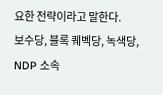요한 전략이라고 말한다.
보수당, 블록 퀘벡당, 녹색당, NDP 소속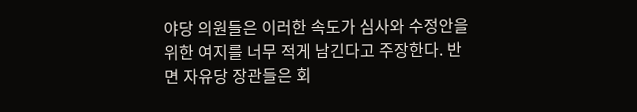야당 의원들은 이러한 속도가 심사와 수정안을 위한 여지를 너무 적게 남긴다고 주장한다. 반면 자유당 장관들은 회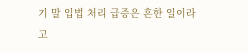기 말 입법 처리 급증은 흔한 일이라고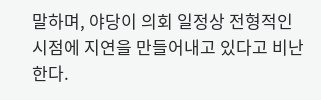말하며, 야당이 의회 일정상 전형적인 시점에 지연을 만들어내고 있다고 비난한다.